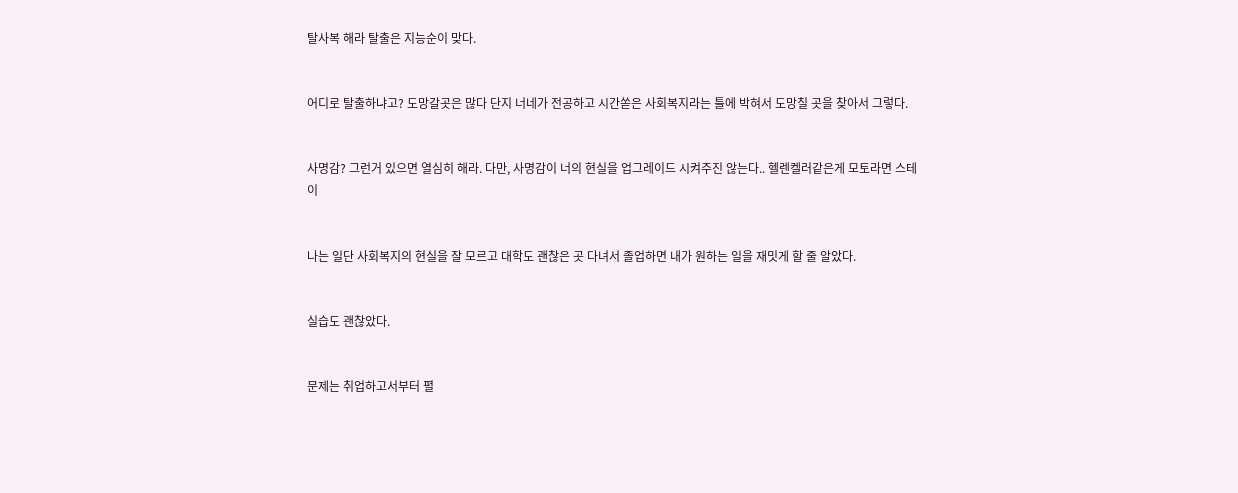탈사복 해라 탈출은 지능순이 맞다.


어디로 탈출하냐고? 도망갈곳은 많다 단지 너네가 전공하고 시간쏟은 사회복지라는 틀에 박혀서 도망칠 곳을 찾아서 그렇다.


사명감? 그런거 있으면 열심히 해라. 다만, 사명감이 너의 현실을 업그레이드 시켜주진 않는다.. 헬렌켈러같은게 모토라면 스테이


나는 일단 사회복지의 현실을 잘 모르고 대학도 괜찮은 곳 다녀서 졸업하면 내가 원하는 일을 재밋게 할 줄 알았다.


실습도 괜찮았다.


문제는 취업하고서부터 펼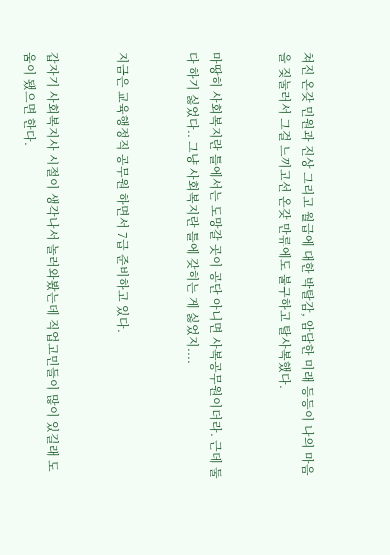쳐진 온갖 민원과 진상 그리고 월급에 대한 박탈감, 암담한 미래 등등이 나의 마음을 짖눌러서 그걸 느끼고선 온갖 만류에도 불구하고 탈사복했다.


마땅히 사회복지란 틀에서는 도망갈 곳이 공단 아니면 사복공무원이더라. 근데 둘다 하기 싫었다.. 그냥 사회복지란 틀에 갖히는 게 싫었지....


지금은 교육행정직 공무원 하면서 7급 준비하고 있다.


갑자기 사회복지사 시절이 생각나서 놀러와봤는데 직업고민들이 많이 있길래 도움이 됐으면 한다.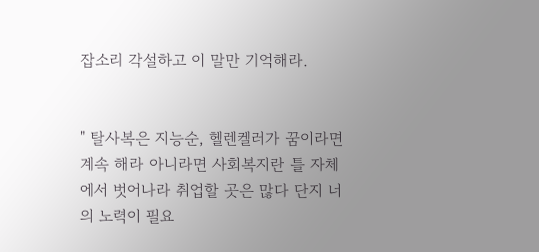잡소리 각설하고 이 말만 기억해라.


" 탈사복은 지능순, 헬렌켈러가 꿈이라면 계속 해라 아니라면 사회복지란 틀 자체에서 벗어나라 취업할 곳은 많다 단지 너의 노력이 필요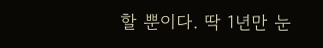할 뿐이다. 딱 1년만 눈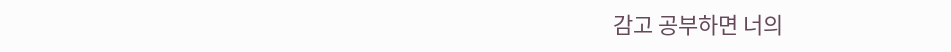감고 공부하면 너의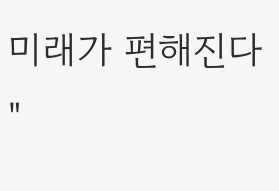미래가 편해진다 "